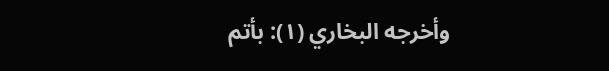وأخرجه البخاري (١): بأتم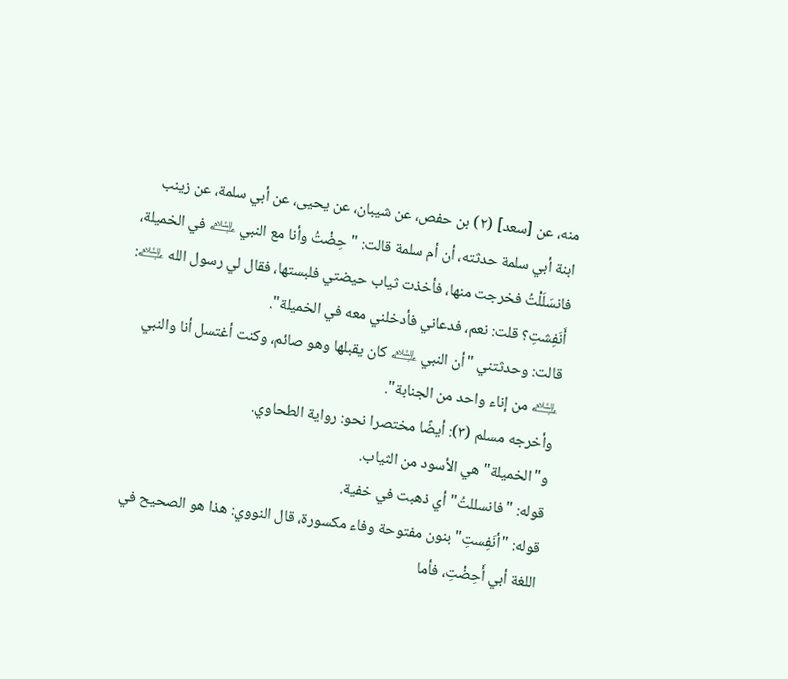منه، عن [سعد] (٢) بن حفص، عن شيبان، عن يحيى، عن أبي سلمة، عن زينب ابنة أبي سلمة حدثته، أن أم سلمة قالت: "حِضْتُ وأنا مع النبي ﵇ في الخميلة، فانسَلَلْتُ فخرجت منها، فأخذت ثياب حيضتي فلبستها، فقال لي رسول الله ﵇: أَنَفِشتِ؟ قلت: نعم، فدعاني فأدخلني معه في الخميلة".
قالت: وحدثتني "أن النبي ﵇ كان يقبلها وهو صائم، وكنت أغتسل أنا والنبي ﵇ من إناء واحد من الجنابة".
وأخرجه مسلم (٣): أيضًا مختصرا نحو: رواية الطحاوي.
و"الخميلة" هي الأسود من الثياب.
قوله: "فانسللتُ" أي ذهبت في خفية.
قوله: "أنَفِستِ" بنون مفتوحة وفاء مكسورة، قال النووي: هذا هو الصحيح في اللغة أبي أَحِضْتِ، فأما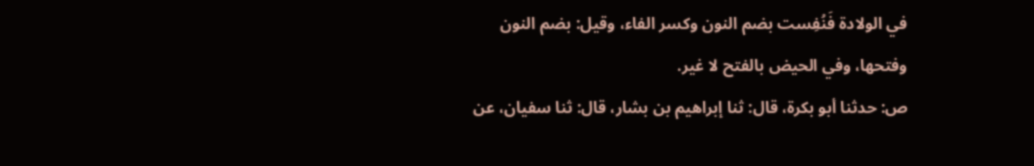في الولادة فَنُفِست بضم النون وكسر الفاء، وقيل: بضم النون وفتحها، وفي الحيض بالفتح لا غير.
ص: حدثنا أبو بكرة، قال: ثنا إبراهيم بن بشار، قال: ثنا سفيان، عن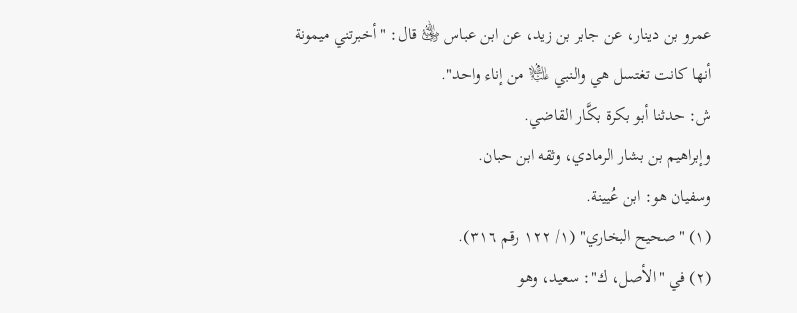عمرو بن دينار، عن جابر بن زيد، عن ابن عباس ﵁ قال: "أخبرتني ميمونة أنها كانت تغتسل هي والنبي ﵇ من إناء واحد".
ش: حدثنا أبو بكرة بكَّار القاضي.
وإبراهيم بن بشار الرمادي، وثقه ابن حبان.
وسفيان هو: ابن عُيينة.
(١) "صحيح البخاري" (١/ ١٢٢ رقم ٣١٦).
(٢) في "الأصل، ك": سعيد، وهو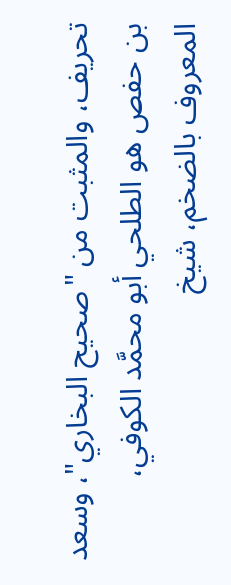تحريف، والمثبت من "صحيح البخاري"، وسعد بن حفص هو الطلحي أبو محمَّد الكوفي، المعروف بالضخم، شيخ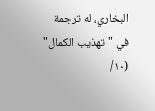البخاري، له ترجمة في "تهذيب الكمال" (١٠/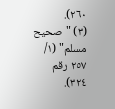٢٦٠).
(٣) "صحيح مسلم" (١/ ٢٥٧ رقم ٣٢٤).